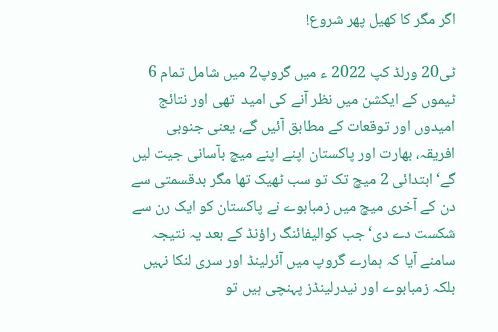اگر مگر کا کھیل پھر شروع!

ٹی20 ورلڈ کپ 2022 ء میں گروپ2 میں شامل تمام 6 ٹیموں کے ایکشن میں نظر آنے کی امید  تھی اور نتائج امیدوں اور توقعات کے مطابق آئیں گے، یعنی جنوبی افریقہ، بھارت اور پاکستان اپنے اپنے میچ بآسانی جیت لیں گے‘ ابتدائی 2 میچ تک تو سب ٹھیک تھا مگر بدقسمتی سے دن کے آخری میچ میں زمبابوے نے پاکستان کو ایک رن سے شکست دے دی‘جب کوالیفائنگ راؤنڈ کے بعد یہ نتیجہ سامنے آیا کہ ہمارے گروپ میں آئرلینڈ اور سری لنکا نہیں بلکہ زمبابوے اور نیدرلینڈز پہنچی ہیں تو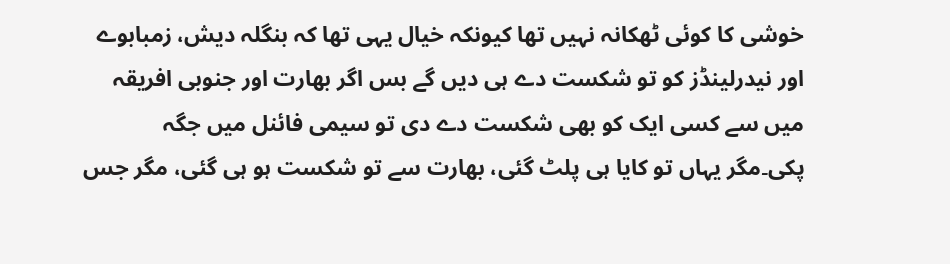خوشی کا کوئی ٹھکانہ نہیں تھا کیونکہ خیال یہی تھا کہ بنگلہ دیش، زمبابوے اور نیدرلینڈز کو تو شکست دے ہی دیں گے بس اگر بھارت اور جنوبی افریقہ میں سے کسی ایک کو بھی شکست دے دی تو سیمی فائنل میں جگہ پکی۔مگر یہاں تو کایا ہی پلٹ گئی، بھارت سے تو شکست ہو ہی گئی، مگر جس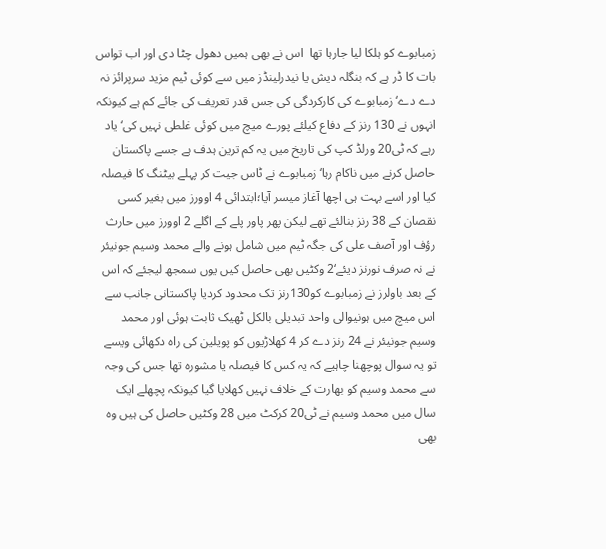زمبابوے کو ہلکا لیا جارہا تھا  اس نے بھی ہمیں دھول چٹا دی اور اب تواس بات کا ڈر ہے کہ بنگلہ دیش یا نیدرلینڈز میں سے کوئی ٹیم مزید سرپرائز نہ دے دے‘ زمبابوے کی کارکردگی کی جس قدر تعریف کی جائے کم ہے کیونکہ انہوں نے 130 رنز کے دفاع کیلئے پورے میچ میں کوئی غلطی نہیں کی‘یاد رہے کہ ٹی20 ورلڈ کپ کی تاریخ میں یہ کم ترین ہدف ہے جسے پاکستان حاصل کرنے میں ناکام رہا‘زمبابوے نے ٹاس جیت کر پہلے بیٹنگ کا فیصلہ کیا اور اسے بہت ہی اچھا آغاز میسر آیا؛ابتدائی 4 اوورز میں بغیر کسی نقصان کے 38 رنز بنالئے تھے لیکن پھر پاور پلے کے اگلے 2 اوورز میں حارث رؤف اور آصف علی کی جگہ ٹیم میں شامل ہونے والے محمد وسیم جونیئر نے نہ صرف نورنز دیئے‘2 وکٹیں بھی حاصل کیں یوں سمجھ لیجئے کہ اس کے بعد باولرز نے زمبابوے کو130رنز تک محدود کردیا پاکستانی جانب سے اس میچ میں ہونیوالی واحد تبدیلی بالکل ٹھیک ثابت ہوئی اور محمد وسیم جونیئر نے 24 رنز دے کر 4 کھلاڑیوں کو پویلین کی راہ دکھائی ویسے تو یہ سوال پوچھنا چاہیے کہ یہ کس کا فیصلہ یا مشورہ تھا جس کی وجہ سے محمد وسیم کو بھارت کے خلاف نہیں کھلایا گیا کیونکہ پچھلے ایک سال میں محمد وسیم نے ٹی20 کرکٹ میں 28 وکٹیں حاصل کی ہیں وہ بھی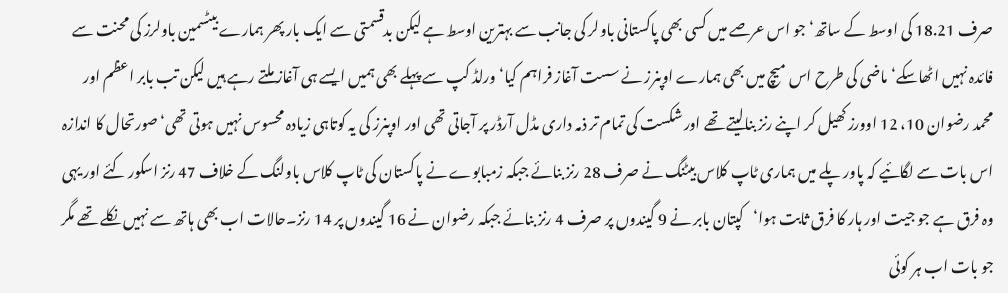صرف 18.21 کی اوسط کے ساتھ‘ جو اس عرصے میں کسی بھی پاکستانی باولر کی جانب سے بہترین اوسط ہے لیکن بدقسمتی سے ایک بار پھر ہمارے بیٹسمین باولرز کی محنت سے فائدہ نہیں اٹھاسکے‘ ماضی کی طرح اس میچ میں بھی ہمارے اوپنرز نے سست آغاز فراہم کیا‘ ورلڈ کپ سے پہلے بھی ہمیں ایسے ہی آغاز ملتے رہے ہیں لیکن تب بابر اعظم اور محمد رضوان 10، 12 اوورز کھیل کر اپنے رنز بنالیتے تھے اور شکست کی تمام تر ذمہ داری مڈل آرڈر پر آجاتی تھی اور اوپنرز کی یہ کوتاہی زیادہ محسوس نہیں ہوتی تھی‘صورتحال کا اندازہ اس بات سے لگائیے کہ پاور پلے میں ہماری ٹاپ کلاس بیٹنگ نے صرف 28 رنز بنائے جبکہ زمبابوے نے پاکستان کی ٹاپ کلاس باولنگ کے خلاف 47 رنز اسکور کئے اور یہی وہ فرق ہے جو جیت اور ہار کا فرق ثابت ہوا‘کپتان بابر نے 9 گیندوں پر صرف 4 رنز بنائے جبکہ رضوان نے 16 گیندوں پر 14 رنز۔حالات اب بھی ہاتھ سے نہیں نکلے تھے مگر جو بات اب ہر کوئی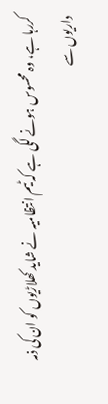کررہا ہے، وہ محسوس ہونے لگی ہے کہ ٹیم انتظامیہ نے شاید کھلاڑیوں کو ان کی ذمہ داریوں سے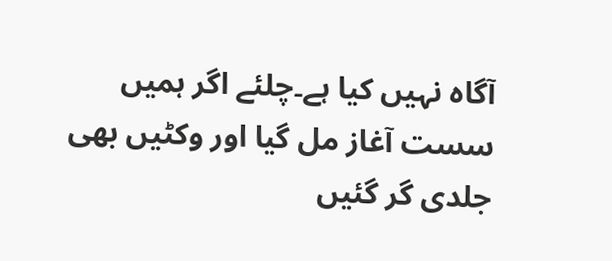آگاہ نہیں کیا ہے۔چلئے اگر ہمیں سست آغاز مل گیا اور وکٹیں بھی جلدی گر گئیں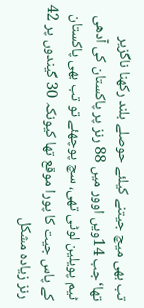تب بھی میچ جیتنے کیلئے حوصلے بلند رکھنا ناگزیر تھا‘جب 14ویں اوور میں 88 رنز پر پاکستان کی آدھی ٹیم پویلین لوٹی تھی، سچ پوچھئے تو تب بھی پاکستان کے پاس جیت کا پورا موقع تھا کیونکہ 30 گیندوں پر 42 رنز زیادہ مشکل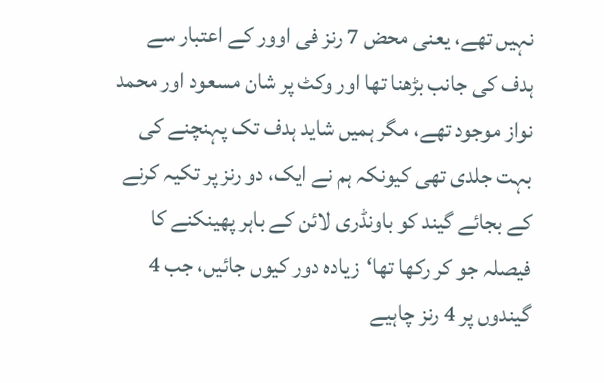نہیں تھے، یعنی محض 7 رنز فی اوور کے اعتبار سے ہدف کی جانب بڑھنا تھا اور وکٹ پر شان مسعود اور محمد نواز موجود تھے، مگر ہمیں شاید ہدف تک پہنچنے کی بہت جلدی تھی کیونکہ ہم نے ایک، دو رنز پر تکیہ کرنے کے بجائے گیند کو باونڈری لائن کے باہر پھینکنے کا فیصلہ جو کر رکھا تھا‘زیادہ دور کیوں جائیں، جب 4 گیندوں پر 4 رنز چاہیے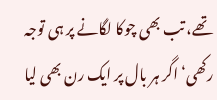تھے، تب بھی چوکا لگانے پر ہی توجہ رکھی‘ اگر ہر بال پر ایک رن بھی لیا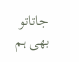جاتاتو بھی ہم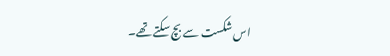اس شکست سے بچ سکتے تھے۔